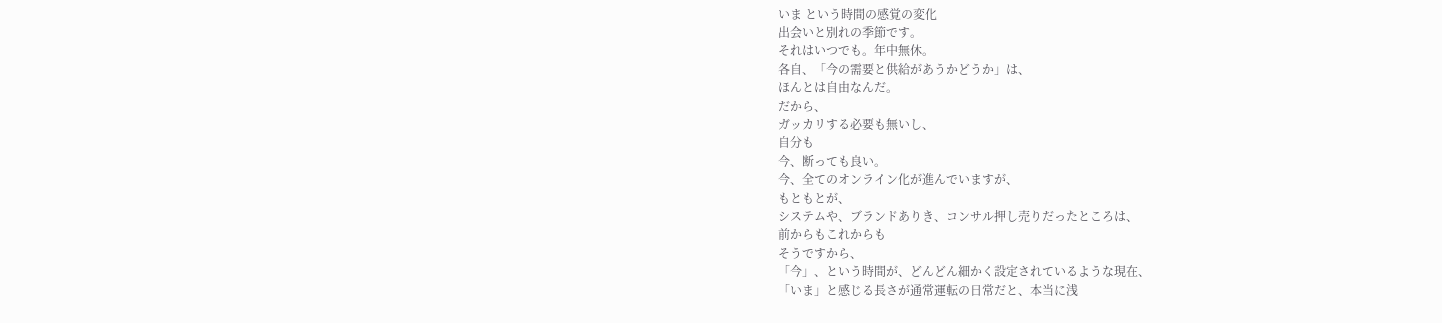いま という時間の感覚の変化
出会いと別れの季節です。
それはいつでも。年中無休。
各自、「今の需要と供給があうかどうか」は、
ほんとは自由なんだ。
だから、
ガッカリする必要も無いし、
自分も
今、断っても良い。
今、全てのオンライン化が進んでいますが、
もともとが、
システムや、ブランドありき、コンサル押し売りだったところは、
前からもこれからも
そうですから、
「今」、という時間が、どんどん細かく設定されているような現在、
「いま」と感じる長さが通常運転の日常だと、本当に浅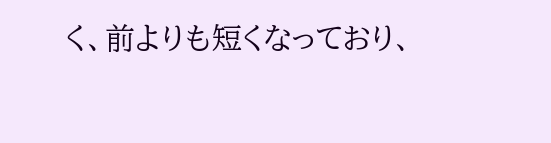く、前よりも短くなっており、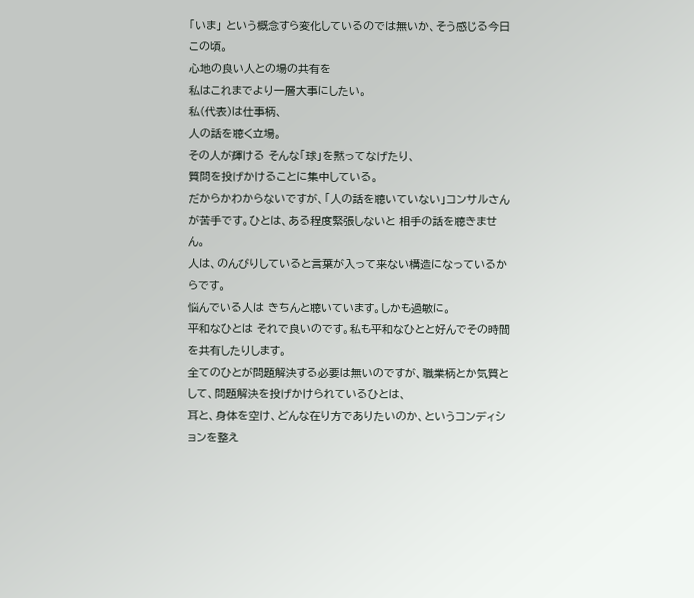「いま」 という概念すら変化しているのでは無いか、そう感じる今日この頃。
心地の良い人との場の共有を
私はこれまでより一層大事にしたい。
私(代表)は仕事柄、
人の話を聴く立場。
その人が輝ける そんな「球」を黙ってなげたり、
質問を投げかけることに集中している。
だからかわからないですが、「人の話を聴いていない」コンサルさんが苦手です。ひとは、ある程度緊張しないと 相手の話を聴きません。
人は、のんびりしていると言葉が入って来ない構造になっているからです。
悩んでいる人は きちんと聴いています。しかも過敏に。
平和なひとは それで良いのです。私も平和なひとと好んでその時間を共有したりします。
全てのひとが問題解決する必要は無いのですが、職業柄とか気質として、問題解決を投げかけられているひとは、
耳と、身体を空け、どんな在り方でありたいのか、というコンディションを整え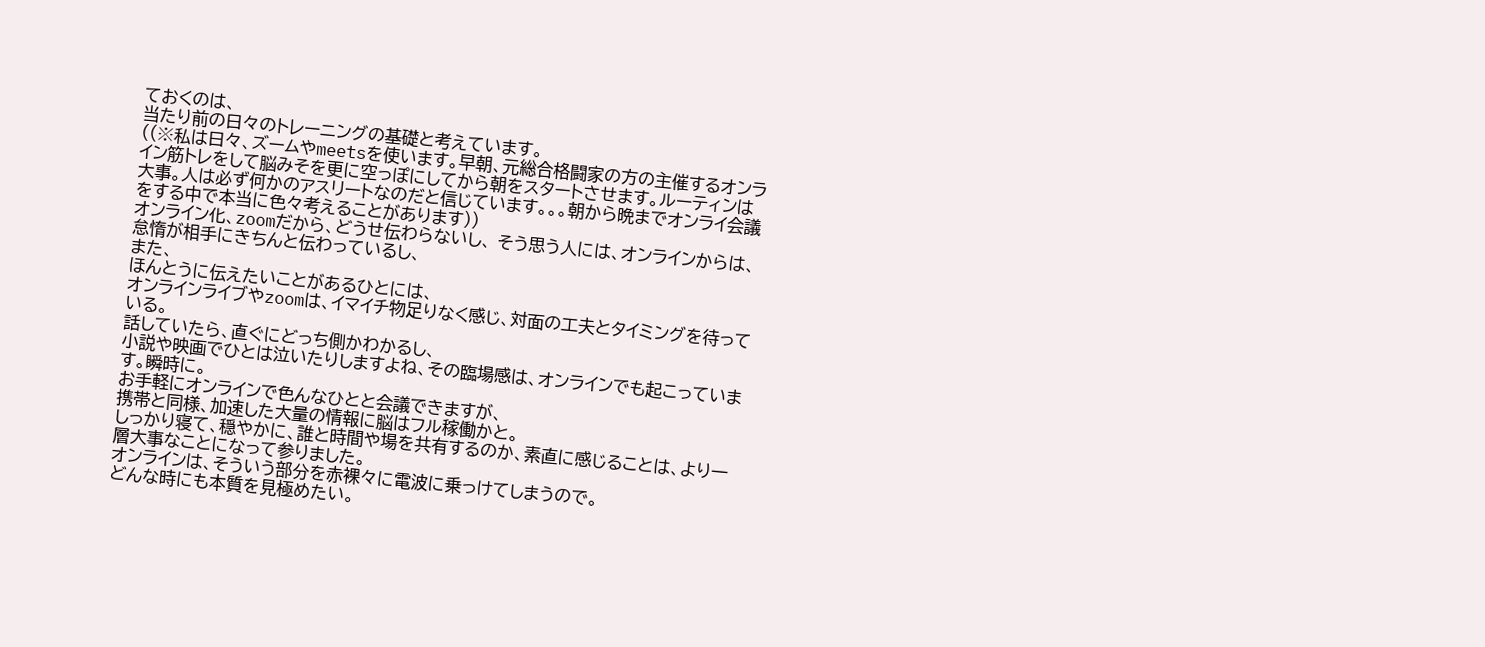ておくのは、
当たり前の日々のトレーニングの基礎と考えています。
((※私は日々、ズームやmeetsを使います。早朝、元総合格闘家の方の主催するオンライン筋トレをして脳みそを更に空っぽにしてから朝をスタートさせます。ルーティンは大事。人は必ず何かのアスリートなのだと信じています。。。朝から晩までオンライ会議をする中で本当に色々考えることがあります))
オンライン化、zoomだから、どうせ伝わらないし、 そう思う人には、オンラインからは、怠惰が相手にきちんと伝わっているし、
また、
ほんとうに伝えたいことがあるひとには、
オンラインライブやzoomは、イマイチ物足りなく感じ、対面の工夫とタイミングを待っている。
話していたら、直ぐにどっち側かわかるし、
小説や映画でひとは泣いたりしますよね、その臨場感は、オンラインでも起こっています。瞬時に。
お手軽にオンラインで色んなひとと会議できますが、
携帯と同様、加速した大量の情報に脳はフル稼働かと。
しっかり寝て、穏やかに、誰と時間や場を共有するのか、素直に感じることは、より一層大事なことになって参りました。
オンラインは、そういう部分を赤裸々に電波に乗っけてしまうので。
どんな時にも本質を見極めたい。